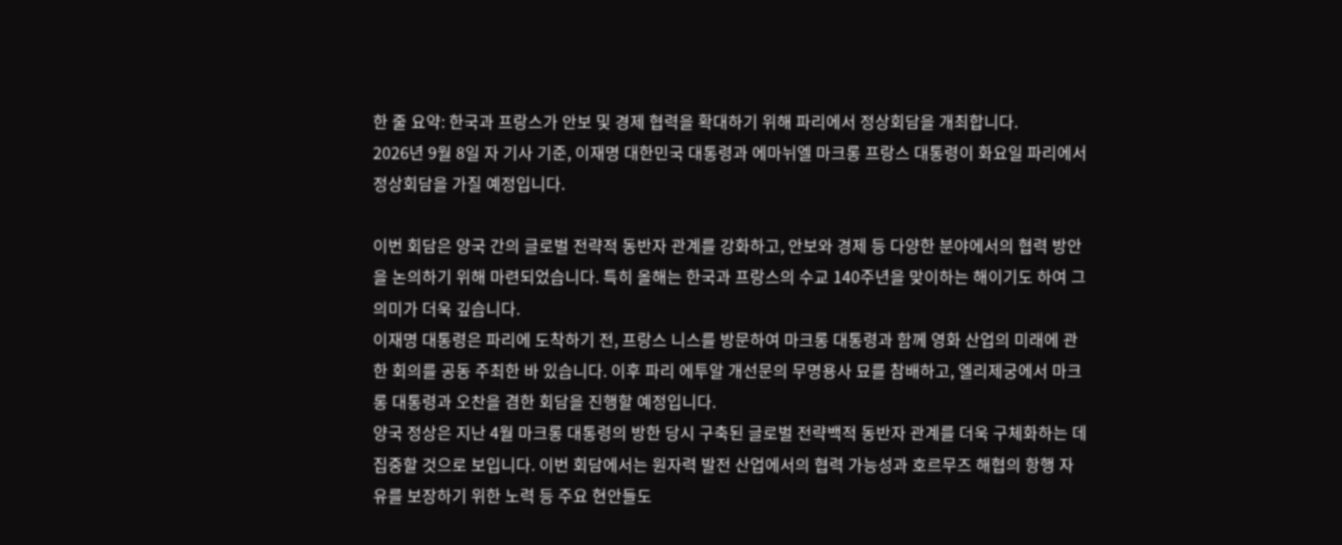한 줄 요약: 한국과 프랑스가 안보 및 경제 협력을 확대하기 위해 파리에서 정상회담을 개최합니다.
2026년 9월 8일 자 기사 기준, 이재명 대한민국 대통령과 에마뉘엘 마크롱 프랑스 대통령이 화요일 파리에서 정상회담을 가질 예정입니다.

이번 회담은 양국 간의 글로벌 전략적 동반자 관계를 강화하고, 안보와 경제 등 다양한 분야에서의 협력 방안을 논의하기 위해 마련되었습니다. 특히 올해는 한국과 프랑스의 수교 140주년을 맞이하는 해이기도 하여 그 의미가 더욱 깊습니다.
이재명 대통령은 파리에 도착하기 전, 프랑스 니스를 방문하여 마크롱 대통령과 함께 영화 산업의 미래에 관한 회의를 공동 주최한 바 있습니다. 이후 파리 에투알 개선문의 무명용사 묘를 참배하고, 엘리제궁에서 마크롱 대통령과 오찬을 겸한 회담을 진행할 예정입니다.
양국 정상은 지난 4월 마크롱 대통령의 방한 당시 구축된 글로벌 전략백적 동반자 관계를 더욱 구체화하는 데 집중할 것으로 보입니다. 이번 회담에서는 원자력 발전 산업에서의 협력 가능성과 호르무즈 해협의 항행 자유를 보장하기 위한 노력 등 주요 현안들도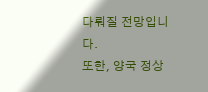다뤄질 전망입니다.
또한, 양국 정상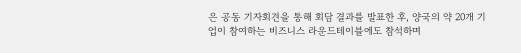은 공동 기자회견을 통해 회담 결과를 발표한 후, 양국의 약 20개 기업이 참여하는 비즈니스 라운드테이블에도 참석하며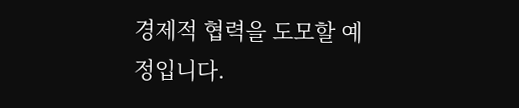경제적 협력을 도모할 예정입니다.